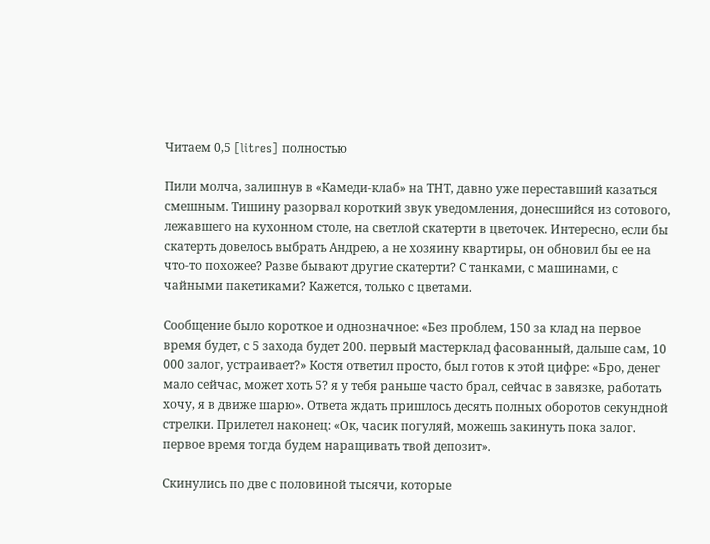Читаем 0,5 [litres] полностью

Пили молча, залипнув в «Камеди-клаб» на ТНТ, давно уже переставший казаться смешным. Тишину разорвал короткий звук уведомления, донесшийся из сотового, лежавшего на кухонном столе, на светлой скатерти в цветочек. Интересно, если бы скатерть довелось выбрать Андрею, а не хозяину квартиры, он обновил бы ее на что-то похожее? Разве бывают другие скатерти? С танками, с машинами, с чайными пакетиками? Кажется, только с цветами.

Сообщение было короткое и однозначное: «Без проблем, 150 за клад на первое время будет, с 5 захода будет 200. первый мастерклад фасованный, дальше сам, 10 000 залог, устраивает?» Костя ответил просто, был готов к этой цифре: «Бро, денег мало сейчас, может хоть 5? я у тебя раньше часто брал, сейчас в завязке, работать хочу, я в движе шарю». Ответа ждать пришлось десять полных оборотов секундной стрелки. Прилетел наконец: «Ок, часик погуляй, можешь закинуть пока залог. первое время тогда будем наращивать твой депозит».

Скинулись по две с половиной тысячи, которые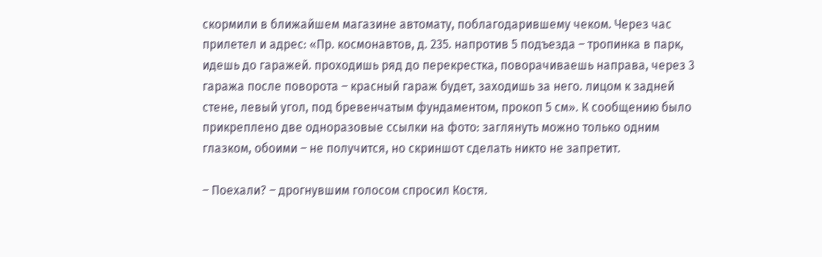скормили в ближайшем магазине автомату, поблагодарившему чеком. Через час прилетел и адрес: «Пр. космонавтов, д. 235. напротив 5 подъезда – тропинка в парк, идешь до гаражей. проходишь ряд до перекрестка, поворачиваешь направа, через 3 гаража после поворота – красный гараж будет, заходишь за него. лицом к задней стене, левый угол, под бревенчатым фундаментом, прокоп 5 см». К сообщению было прикреплено две одноразовые ссылки на фото: заглянуть можно только одним глазком, обоими – не получится, но скриншот сделать никто не запретит.

– Поехали? – дрогнувшим голосом спросил Костя.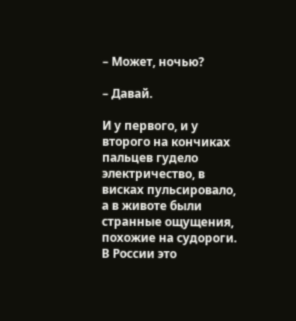– Может, ночью?

– Давай.

И у первого, и у второго на кончиках пальцев гудело электричество, в висках пульсировало, а в животе были странные ощущения, похожие на судороги. В России это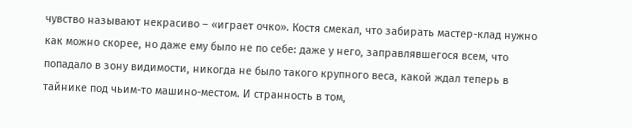чувство называют некрасиво – «играет очко». Костя смекал, что забирать мастер-клад нужно как можно скорее, но даже ему было не по себе: даже у него, заправлявшегося всем, что попадало в зону видимости, никогда не было такого крупного веса, какой ждал теперь в тайнике под чьим-то машино-местом. И странность в том,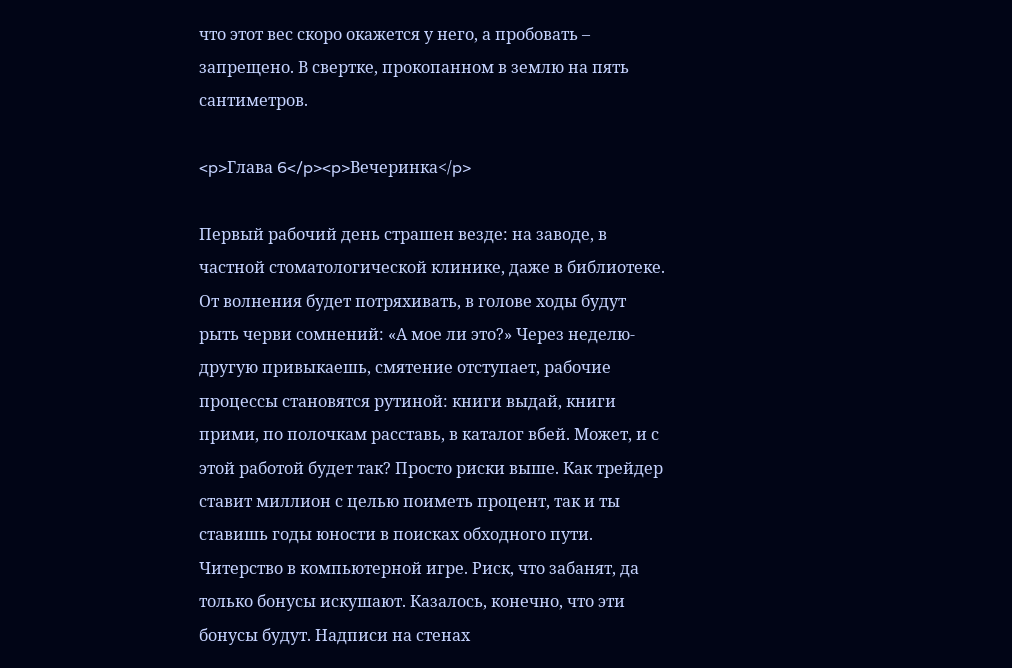что этот вес скоро окажется у него, а пробовать – запрещено. В свертке, прокопанном в землю на пять сантиметров.

<p>Глава 6</p><p>Вечеринка</p>

Первый рабочий день страшен везде: на заводе, в частной стоматологической клинике, даже в библиотеке. От волнения будет потряхивать, в голове ходы будут рыть черви сомнений: «А мое ли это?» Через неделю-другую привыкаешь, смятение отступает, рабочие процессы становятся рутиной: книги выдай, книги прими, по полочкам расставь, в каталог вбей. Может, и с этой работой будет так? Просто риски выше. Как трейдер ставит миллион с целью поиметь процент, так и ты ставишь годы юности в поисках обходного пути. Читерство в компьютерной игре. Риск, что забанят, да только бонусы искушают. Казалось, конечно, что эти бонусы будут. Надписи на стенах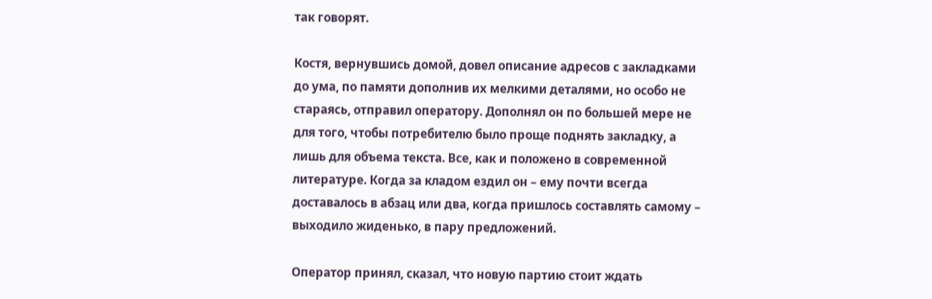так говорят.

Костя, вернувшись домой, довел описание адресов с закладками до ума, по памяти дополнив их мелкими деталями, но особо не стараясь, отправил оператору. Дополнял он по большей мере не для того, чтобы потребителю было проще поднять закладку, а лишь для объема текста. Все, как и положено в современной литературе. Когда за кладом ездил он – ему почти всегда доставалось в абзац или два, когда пришлось составлять самому – выходило жиденько, в пару предложений.

Оператор принял, сказал, что новую партию стоит ждать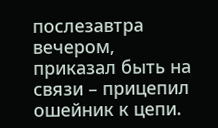послезавтра вечером, приказал быть на связи – прицепил ошейник к цепи.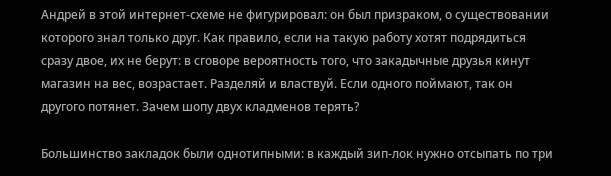Андрей в этой интернет-схеме не фигурировал: он был призраком, о существовании которого знал только друг. Как правило, если на такую работу хотят подрядиться сразу двое, их не берут: в сговоре вероятность того, что закадычные друзья кинут магазин на вес, возрастает. Разделяй и властвуй. Если одного поймают, так он другого потянет. Зачем шопу двух кладменов терять?

Большинство закладок были однотипными: в каждый зип-лок нужно отсыпать по три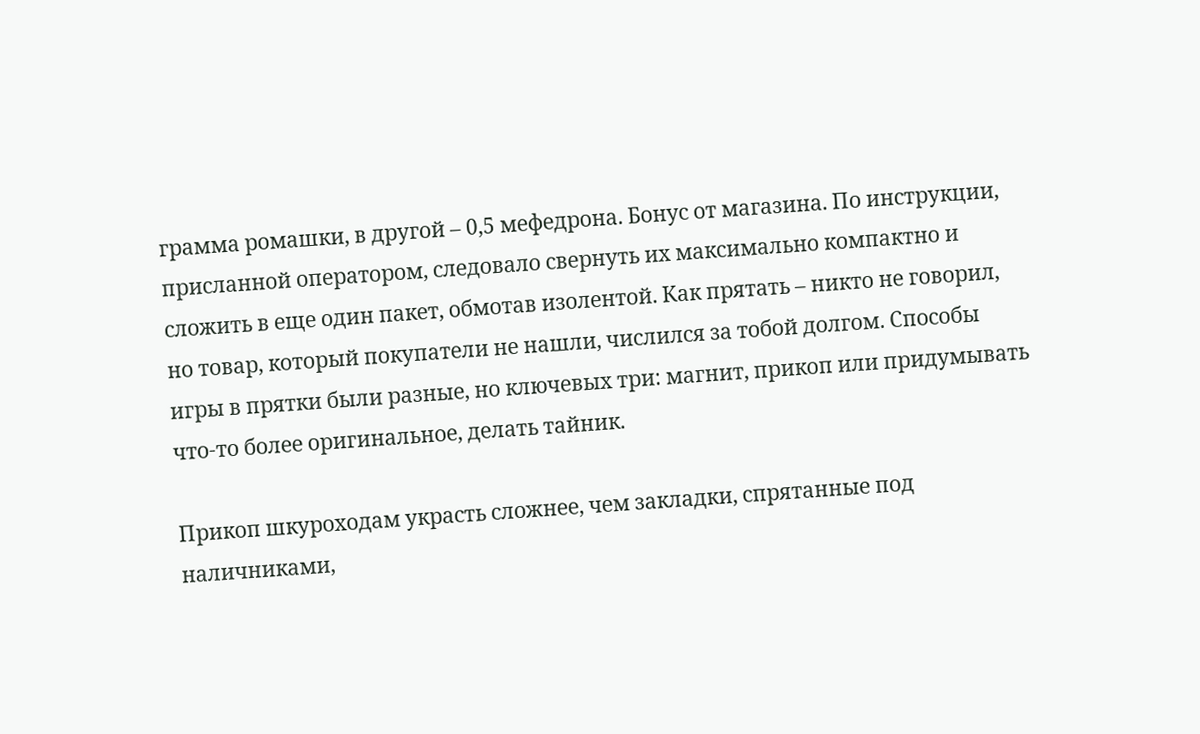грамма ромашки, в другой – 0,5 мефедрона. Бонус от магазина. По инструкции, присланной оператором, следовало свернуть их максимально компактно и сложить в еще один пакет, обмотав изолентой. Как прятать – никто не говорил, но товар, который покупатели не нашли, числился за тобой долгом. Способы игры в прятки были разные, но ключевых три: магнит, прикоп или придумывать что-то более оригинальное, делать тайник.

Прикоп шкуроходам украсть сложнее, чем закладки, спрятанные под наличниками,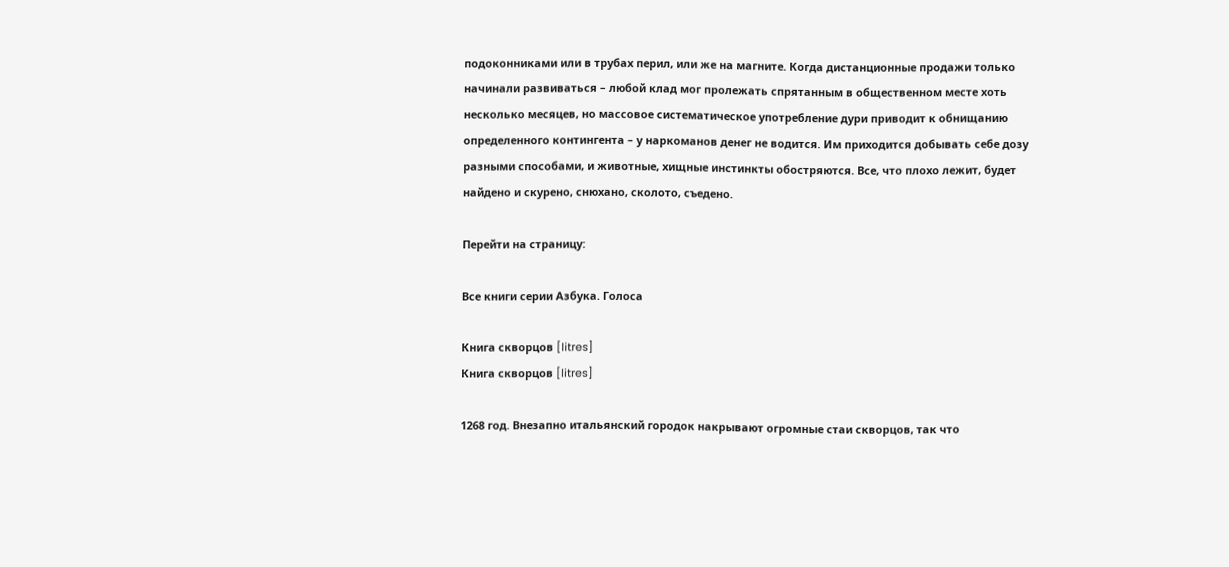подоконниками или в трубах перил, или же на магните. Когда дистанционные продажи только начинали развиваться – любой клад мог пролежать спрятанным в общественном месте хоть несколько месяцев, но массовое систематическое употребление дури приводит к обнищанию определенного контингента – у наркоманов денег не водится. Им приходится добывать себе дозу разными способами, и животные, хищные инстинкты обостряются. Все, что плохо лежит, будет найдено и скурено, снюхано, сколото, съедено.

Перейти на страницу:

Все книги серии Азбука. Голоса

Книга скворцов [litres]
Книга скворцов [litres]

1268 год. Внезапно итальянский городок накрывают огромные стаи скворцов, так что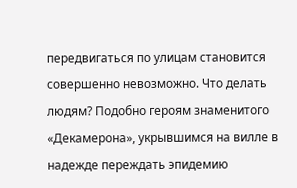передвигаться по улицам становится совершенно невозможно. Что делать людям? Подобно героям знаменитого «Декамерона», укрывшимся на вилле в надежде переждать эпидемию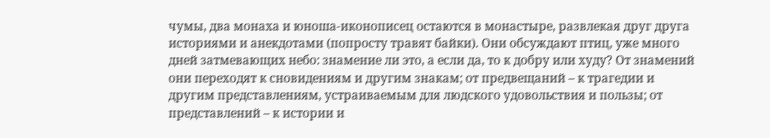чумы, два монаха и юноша-иконописец остаются в монастыре, развлекая друг друга историями и анекдотами (попросту травят байки). Они обсуждают птиц, уже много дней затмевающих небо: знамение ли это, а если да, то к добру или худу? От знамений они переходят к сновидениям и другим знакам; от предвещаний – к трагедии и другим представлениям, устраиваемым для людского удовольствия и пользы; от представлений – к истории и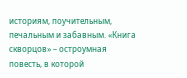историям, поучительным, печальным и забавным. «Книга скворцов» – остроумная повесть, в которой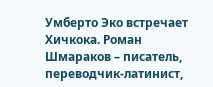Умберто Эко встречает Хичкока. Роман Шмараков – писатель, переводчик-латинист,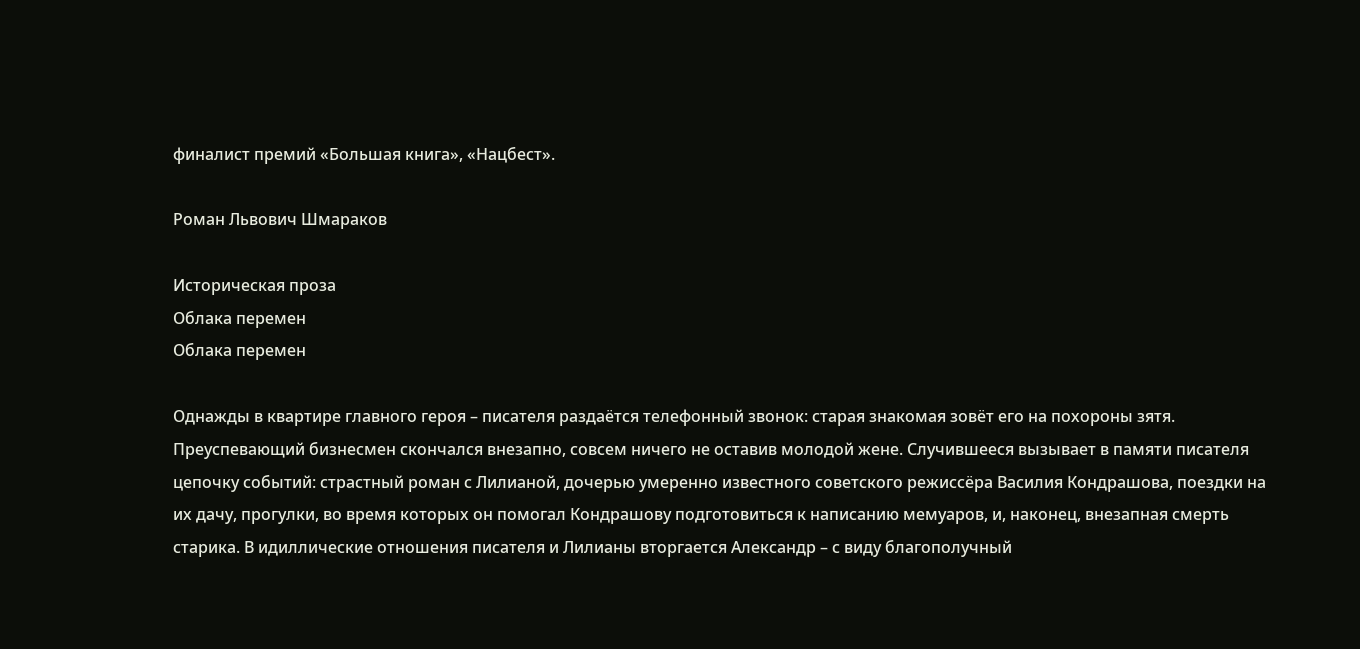финалист премий «Большая книга», «Нацбест».

Роман Львович Шмараков

Историческая проза
Облака перемен
Облака перемен

Однажды в квартире главного героя – писателя раздаётся телефонный звонок: старая знакомая зовёт его на похороны зятя. Преуспевающий бизнесмен скончался внезапно, совсем ничего не оставив молодой жене. Случившееся вызывает в памяти писателя цепочку событий: страстный роман с Лилианой, дочерью умеренно известного советского режиссёра Василия Кондрашова, поездки на их дачу, прогулки, во время которых он помогал Кондрашову подготовиться к написанию мемуаров, и, наконец, внезапная смерть старика. В идиллические отношения писателя и Лилианы вторгается Александр – с виду благополучный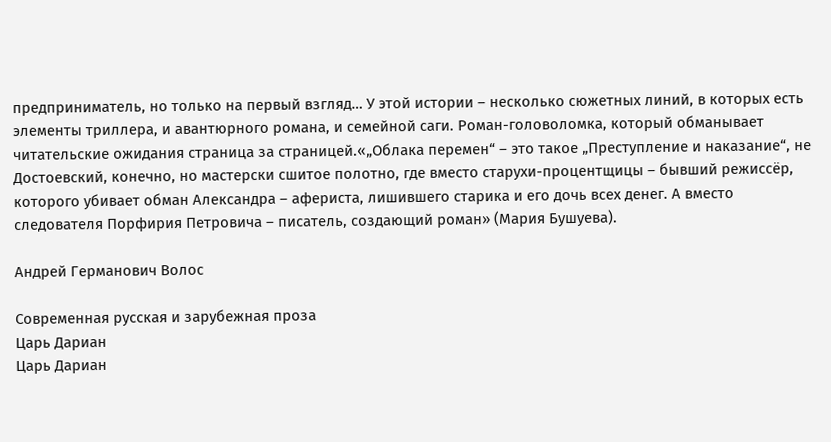предприниматель, но только на первый взгляд… У этой истории – несколько сюжетных линий, в которых есть элементы триллера, и авантюрного романа, и семейной саги. Роман-головоломка, который обманывает читательские ожидания страница за страницей.«„Облака перемен“ – это такое „Преступление и наказание“, не Достоевский, конечно, но мастерски сшитое полотно, где вместо старухи-процентщицы – бывший режиссёр, которого убивает обман Александра – афериста, лишившего старика и его дочь всех денег. А вместо следователя Порфирия Петровича – писатель, создающий роман» (Мария Бушуева).

Андрей Германович Волос

Современная русская и зарубежная проза
Царь Дариан
Царь Дариан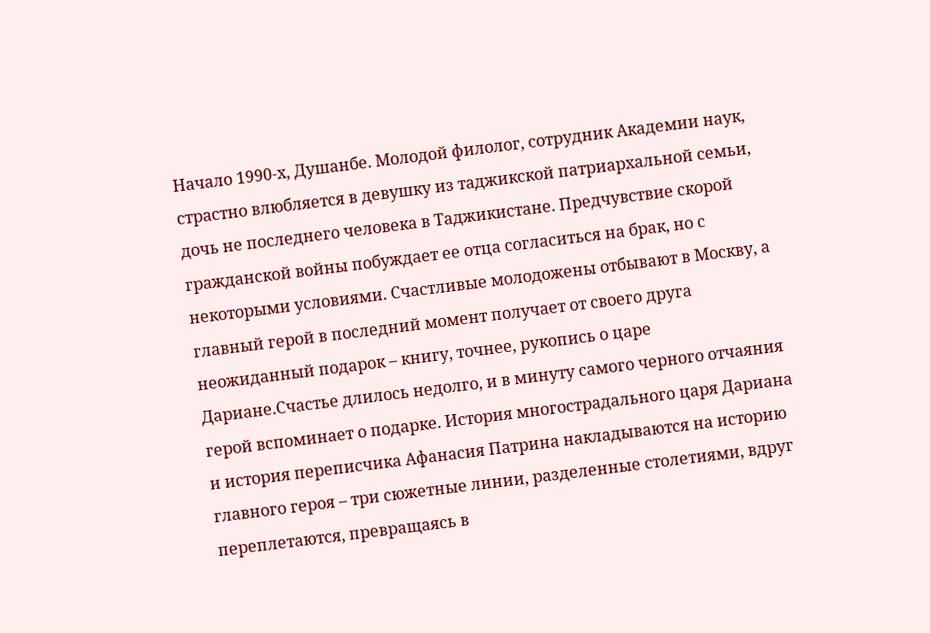Начало 1990-х, Душанбе. Молодой филолог, сотрудник Академии наук, страстно влюбляется в девушку из таджикской патриархальной семьи, дочь не последнего человека в Таджикистане. Предчувствие скорой гражданской войны побуждает ее отца согласиться на брак, но с некоторыми условиями. Счастливые молодожены отбывают в Москву, а главный герой в последний момент получает от своего друга неожиданный подарок – книгу, точнее, рукопись о царе Дариане.Счастье длилось недолго, и в минуту самого черного отчаяния герой вспоминает о подарке. История многострадального царя Дариана и история переписчика Афанасия Патрина накладываются на историю главного героя – три сюжетные линии, разделенные столетиями, вдруг переплетаются, превращаясь в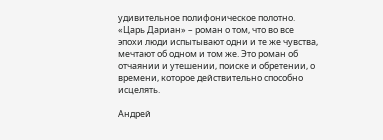удивительное полифоническое полотно. «Царь Дариан» – роман о том, что во все эпохи люди испытывают одни и те же чувства, мечтают об одном и том же. Это роман об отчаянии и утешении, поиске и обретении, о времени, которое действительно способно исцелять.

Андрей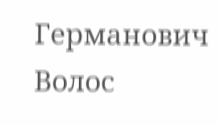Германович Волос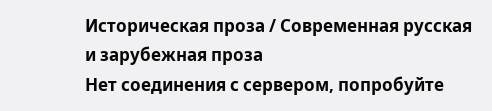Историческая проза / Современная русская и зарубежная проза
Нет соединения с сервером, попробуйте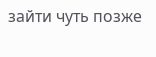зайти чуть позже